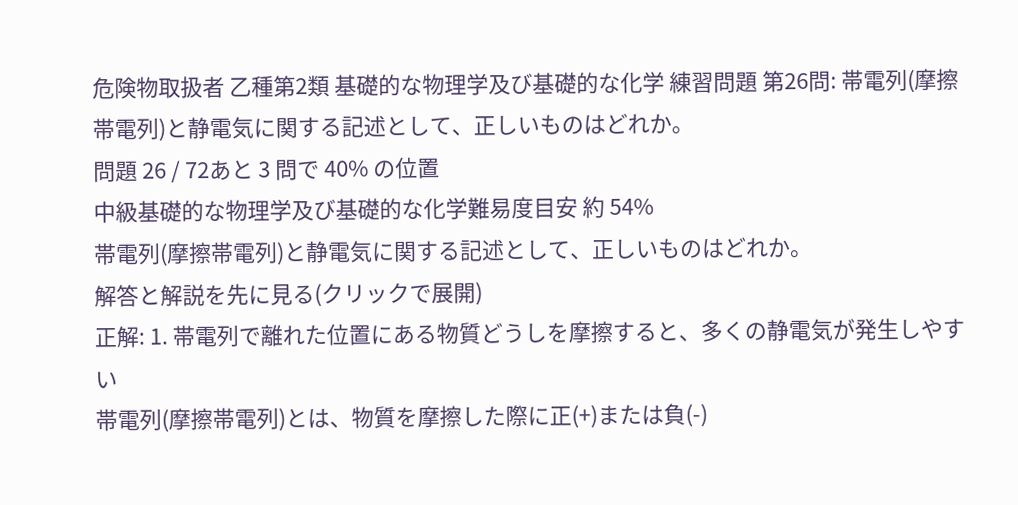危険物取扱者 乙種第2類 基礎的な物理学及び基礎的な化学 練習問題 第26問: 帯電列(摩擦帯電列)と静電気に関する記述として、正しいものはどれか。
問題 26 / 72あと 3 問で 40% の位置
中級基礎的な物理学及び基礎的な化学難易度目安 約 54%
帯電列(摩擦帯電列)と静電気に関する記述として、正しいものはどれか。
解答と解説を先に見る(クリックで展開)
正解: 1. 帯電列で離れた位置にある物質どうしを摩擦すると、多くの静電気が発生しやすい
帯電列(摩擦帯電列)とは、物質を摩擦した際に正(+)または負(-)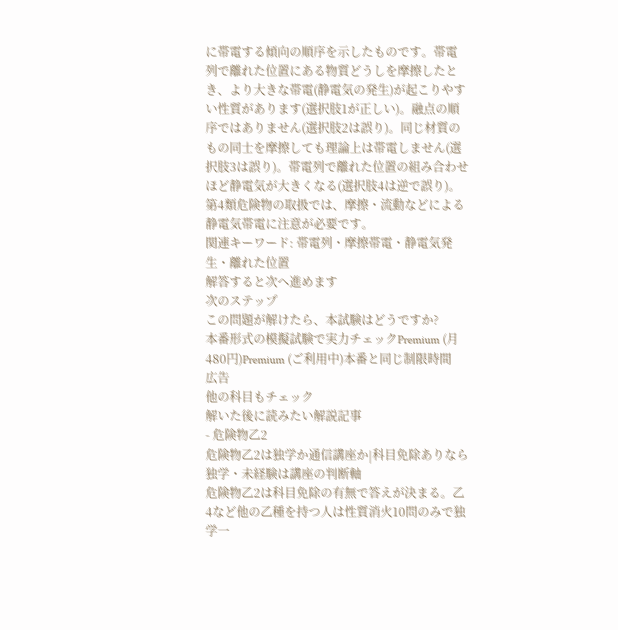に帯電する傾向の順序を示したものです。帯電列で離れた位置にある物質どうしを摩擦したとき、より大きな帯電(静電気の発生)が起こりやすい性質があります(選択肢1が正しい)。融点の順序ではありません(選択肢2は誤り)。同じ材質のもの同士を摩擦しても理論上は帯電しません(選択肢3は誤り)。帯電列で離れた位置の組み合わせほど静電気が大きくなる(選択肢4は逆で誤り)。第4類危険物の取扱では、摩擦・流動などによる静電気帯電に注意が必要です。
関連キーワード: 帯電列・摩擦帯電・静電気発生・離れた位置
解答すると次へ進めます
次のステップ
この問題が解けたら、本試験はどうですか?
本番形式の模擬試験で実力チェックPremium (月480円)Premium (ご利用中)本番と同じ制限時間
広告
他の科目もチェック
解いた後に読みたい解説記事
- 危険物乙2
危険物乙2は独学か通信講座か|科目免除ありなら独学・未経験は講座の判断軸
危険物乙2は科目免除の有無で答えが決まる。乙4など他の乙種を持つ人は性質消火10問のみで独学一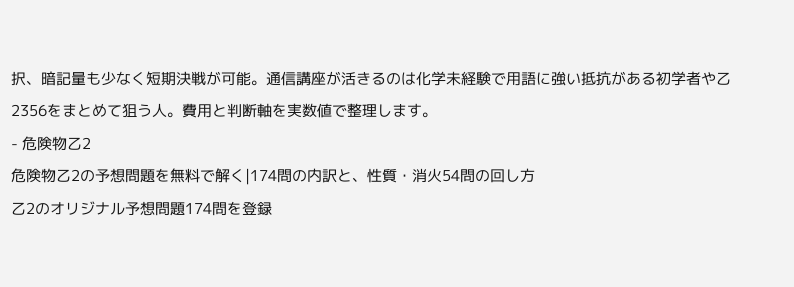択、暗記量も少なく短期決戦が可能。通信講座が活きるのは化学未経験で用語に強い抵抗がある初学者や乙2356をまとめて狙う人。費用と判断軸を実数値で整理します。
- 危険物乙2
危険物乙2の予想問題を無料で解く|174問の内訳と、性質・消火54問の回し方
乙2のオリジナル予想問題174問を登録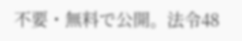不要・無料で公開。法令48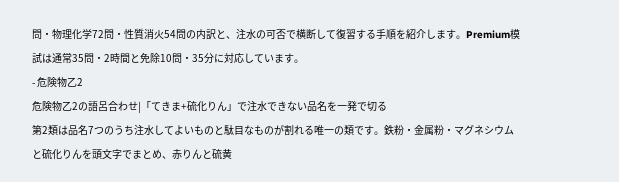問・物理化学72問・性質消火54問の内訳と、注水の可否で横断して復習する手順を紹介します。Premium模試は通常35問・2時間と免除10問・35分に対応しています。
- 危険物乙2
危険物乙2の語呂合わせ|「てきま+硫化りん」で注水できない品名を一発で切る
第2類は品名7つのうち注水してよいものと駄目なものが割れる唯一の類です。鉄粉・金属粉・マグネシウムと硫化りんを頭文字でまとめ、赤りんと硫黄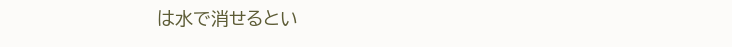は水で消せるとい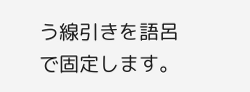う線引きを語呂で固定します。